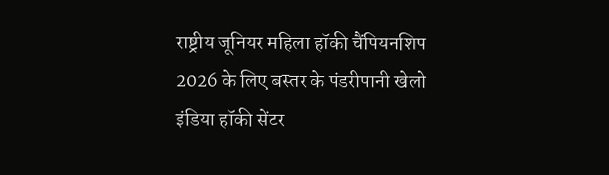राष्ट्रीय जूनियर महिला हॉकी चैंपियनशिप 2026 के लिए बस्तर के पंडरीपानी खेलो इंडिया हॉकी सेंटर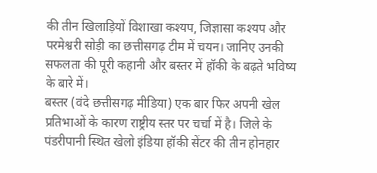की तीन खिलाड़ियों विशाखा कश्यप, जिज्ञासा कश्यप और परमेश्वरी सोड़ी का छत्तीसगढ़ टीम में चयन। जानिए उनकी सफलता की पूरी कहानी और बस्तर में हॉकी के बढ़ते भविष्य के बारे में।
बस्तर (वंदे छत्तीसगढ़ मीडिया) एक बार फिर अपनी खेल प्रतिभाओं के कारण राष्ट्रीय स्तर पर चर्चा में है। जिले के पंडरीपानी स्थित खेलो इंडिया हॉकी सेंटर की तीन होनहार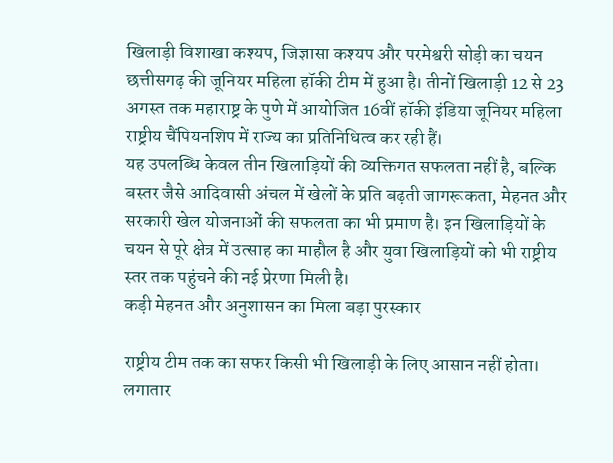खिलाड़ी विशाखा कश्यप, जिज्ञासा कश्यप और परमेश्वरी सोड़ी का चयन छत्तीसगढ़ की जूनियर महिला हॉकी टीम में हुआ है। तीनों खिलाड़ी 12 से 23 अगस्त तक महाराष्ट्र के पुणे में आयोजित 16वीं हॉकी इंडिया जूनियर महिला राष्ट्रीय चैंपियनशिप में राज्य का प्रतिनिधित्व कर रही हैं।
यह उपलब्धि केवल तीन खिलाड़ियों की व्यक्तिगत सफलता नहीं है, बल्कि बस्तर जैसे आदिवासी अंचल में खेलों के प्रति बढ़ती जागरूकता, मेहनत और सरकारी खेल योजनाओं की सफलता का भी प्रमाण है। इन खिलाड़ियों के चयन से पूरे क्षेत्र में उत्साह का माहौल है और युवा खिलाड़ियों को भी राष्ट्रीय स्तर तक पहुंचने की नई प्रेरणा मिली है।
कड़ी मेहनत और अनुशासन का मिला बड़ा पुरस्कार

राष्ट्रीय टीम तक का सफर किसी भी खिलाड़ी के लिए आसान नहीं होता। लगातार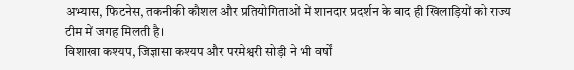अभ्यास, फिटनेस, तकनीकी कौशल और प्रतियोगिताओं में शानदार प्रदर्शन के बाद ही खिलाड़ियों को राज्य टीम में जगह मिलती है।
विशाखा कश्यप, जिज्ञासा कश्यप और परमेश्वरी सोड़ी ने भी वर्षों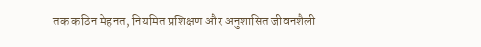तक कठिन मेहनत, नियमित प्रशिक्षण और अनुशासित जीवनशैली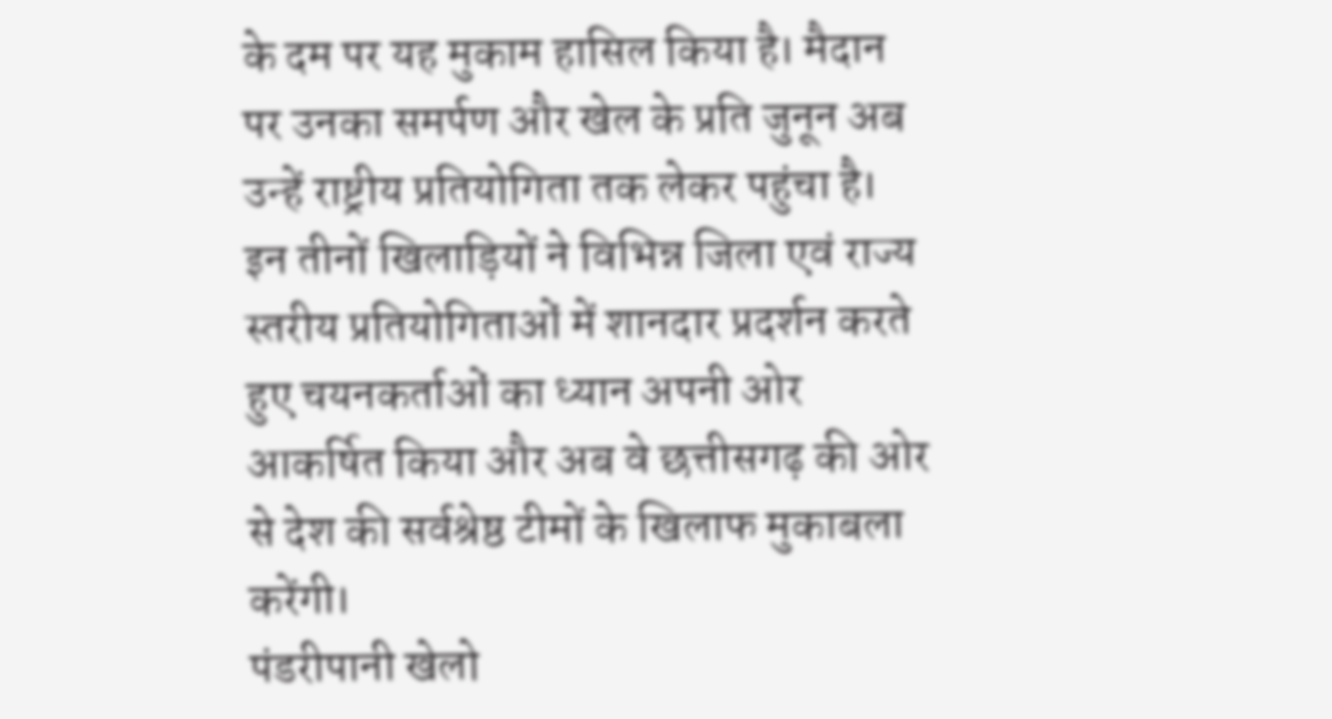के दम पर यह मुकाम हासिल किया है। मैदान पर उनका समर्पण और खेल के प्रति जुनून अब उन्हें राष्ट्रीय प्रतियोगिता तक लेकर पहुंचा है।
इन तीनों खिलाड़ियों ने विभिन्न जिला एवं राज्य स्तरीय प्रतियोगिताओं में शानदार प्रदर्शन करते हुए चयनकर्ताओं का ध्यान अपनी ओर आकर्षित किया और अब वे छत्तीसगढ़ की ओर से देश की सर्वश्रेष्ठ टीमों के खिलाफ मुकाबला करेंगी।
पंडरीपानी खेलो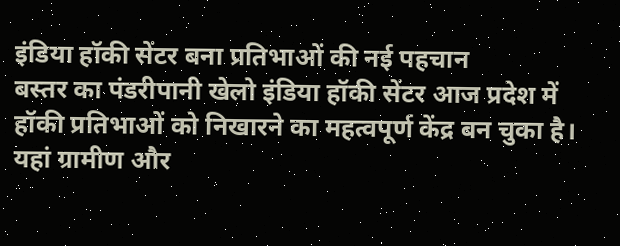इंडिया हॉकी सेंटर बना प्रतिभाओं की नई पहचान
बस्तर का पंडरीपानी खेलो इंडिया हॉकी सेंटर आज प्रदेश में हॉकी प्रतिभाओं को निखारने का महत्वपूर्ण केंद्र बन चुका है। यहां ग्रामीण और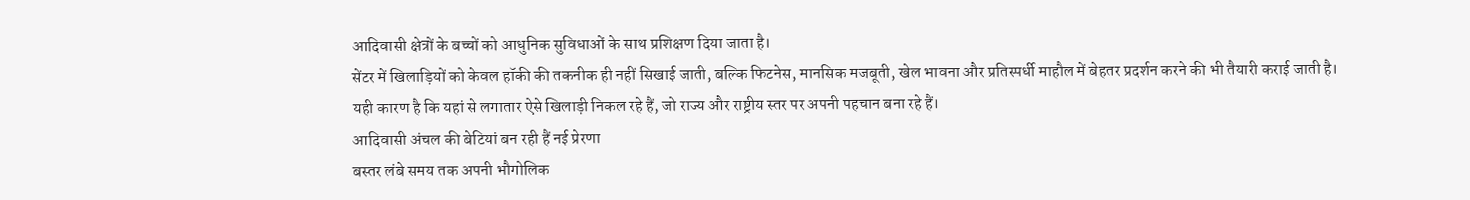आदिवासी क्षेत्रों के बच्चों को आधुनिक सुविधाओं के साथ प्रशिक्षण दिया जाता है।
सेंटर में खिलाड़ियों को केवल हॉकी की तकनीक ही नहीं सिखाई जाती, बल्कि फिटनेस, मानसिक मजबूती, खेल भावना और प्रतिस्पर्धी माहौल में बेहतर प्रदर्शन करने की भी तैयारी कराई जाती है।
यही कारण है कि यहां से लगातार ऐसे खिलाड़ी निकल रहे हैं, जो राज्य और राष्ट्रीय स्तर पर अपनी पहचान बना रहे हैं।
आदिवासी अंचल की बेटियां बन रही हैं नई प्रेरणा
बस्तर लंबे समय तक अपनी भौगोलिक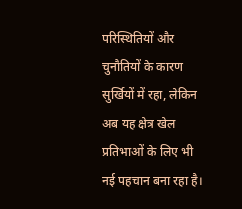परिस्थितियों और चुनौतियों के कारण सुर्खियों में रहा, लेकिन अब यह क्षेत्र खेल प्रतिभाओं के लिए भी नई पहचान बना रहा है।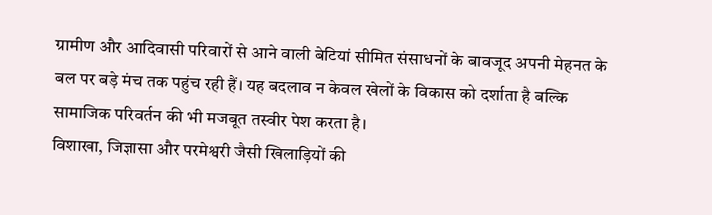ग्रामीण और आदिवासी परिवारों से आने वाली बेटियां सीमित संसाधनों के बावजूद अपनी मेहनत के बल पर बड़े मंच तक पहुंच रही हैं। यह बदलाव न केवल खेलों के विकास को दर्शाता है बल्कि सामाजिक परिवर्तन की भी मजबूत तस्वीर पेश करता है।
विशाखा, जिज्ञासा और परमेश्वरी जैसी खिलाड़ियों की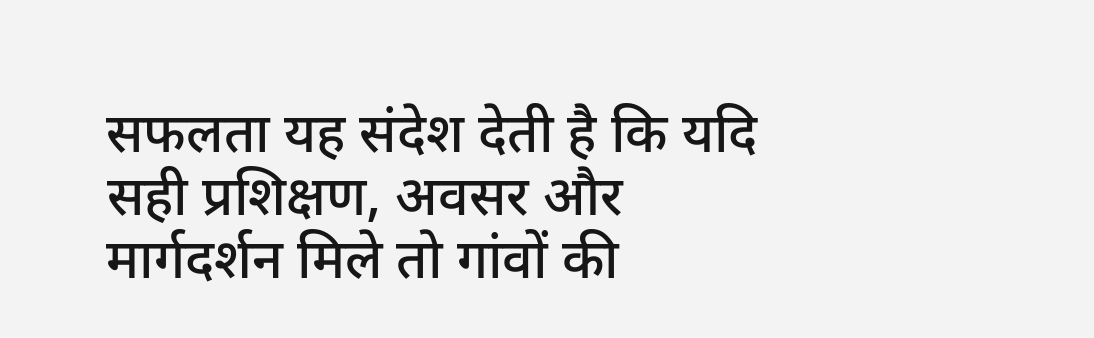सफलता यह संदेश देती है कि यदि सही प्रशिक्षण, अवसर और मार्गदर्शन मिले तो गांवों की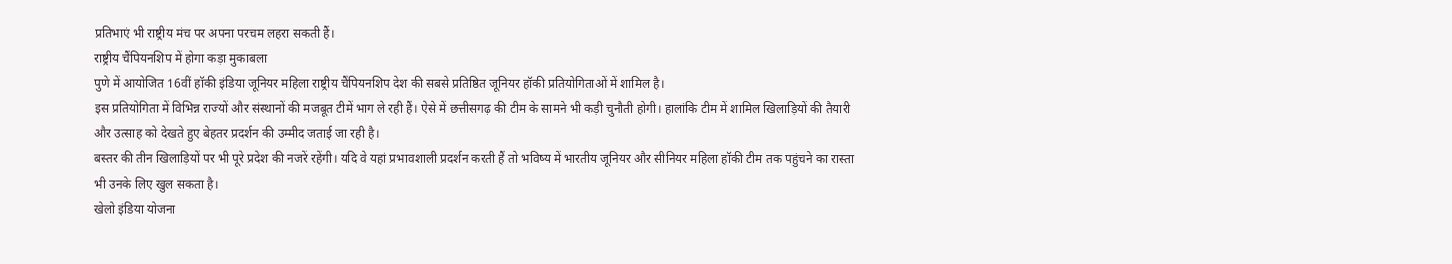प्रतिभाएं भी राष्ट्रीय मंच पर अपना परचम लहरा सकती हैं।
राष्ट्रीय चैंपियनशिप में होगा कड़ा मुकाबला
पुणे में आयोजित 16वीं हॉकी इंडिया जूनियर महिला राष्ट्रीय चैंपियनशिप देश की सबसे प्रतिष्ठित जूनियर हॉकी प्रतियोगिताओं में शामिल है।
इस प्रतियोगिता में विभिन्न राज्यों और संस्थानों की मजबूत टीमें भाग ले रही हैं। ऐसे में छत्तीसगढ़ की टीम के सामने भी कड़ी चुनौती होगी। हालांकि टीम में शामिल खिलाड़ियों की तैयारी और उत्साह को देखते हुए बेहतर प्रदर्शन की उम्मीद जताई जा रही है।
बस्तर की तीन खिलाड़ियों पर भी पूरे प्रदेश की नजरें रहेंगी। यदि वे यहां प्रभावशाली प्रदर्शन करती हैं तो भविष्य में भारतीय जूनियर और सीनियर महिला हॉकी टीम तक पहुंचने का रास्ता भी उनके लिए खुल सकता है।
खेलो इंडिया योजना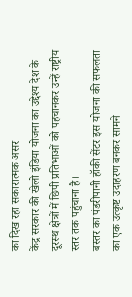का दिख रहा सकारात्मक असर
केंद्र सरकार की खेलो इंडिया योजना का उद्देश्य देश के दूरस्थ क्षेत्रों में छिपी प्रतिभाओं को पहचानकर उन्हें राष्ट्रीय स्तर तक पहुंचाना है।
बस्तर का पंडरीपानी हॉकी सेंटर इस योजना की सफलता का एक उत्कृष्ट उदाहरण बनकर सामने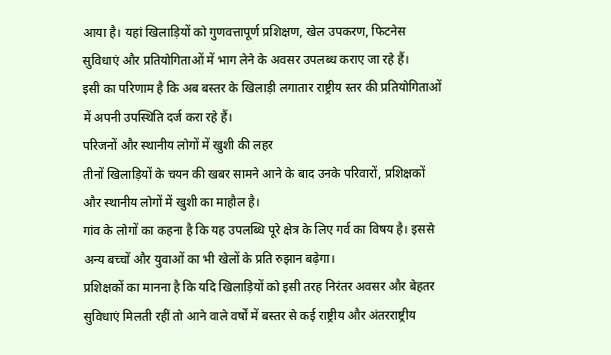आया है। यहां खिलाड़ियों को गुणवत्तापूर्ण प्रशिक्षण, खेल उपकरण, फिटनेस सुविधाएं और प्रतियोगिताओं में भाग लेने के अवसर उपलब्ध कराए जा रहे हैं।
इसी का परिणाम है कि अब बस्तर के खिलाड़ी लगातार राष्ट्रीय स्तर की प्रतियोगिताओं में अपनी उपस्थिति दर्ज करा रहे हैं।
परिजनों और स्थानीय लोगों में खुशी की लहर
तीनों खिलाड़ियों के चयन की खबर सामने आने के बाद उनके परिवारों, प्रशिक्षकों और स्थानीय लोगों में खुशी का माहौल है।
गांव के लोगों का कहना है कि यह उपलब्धि पूरे क्षेत्र के लिए गर्व का विषय है। इससे अन्य बच्चों और युवाओं का भी खेलों के प्रति रुझान बढ़ेगा।
प्रशिक्षकों का मानना है कि यदि खिलाड़ियों को इसी तरह निरंतर अवसर और बेहतर सुविधाएं मिलती रहीं तो आने वाले वर्षों में बस्तर से कई राष्ट्रीय और अंतरराष्ट्रीय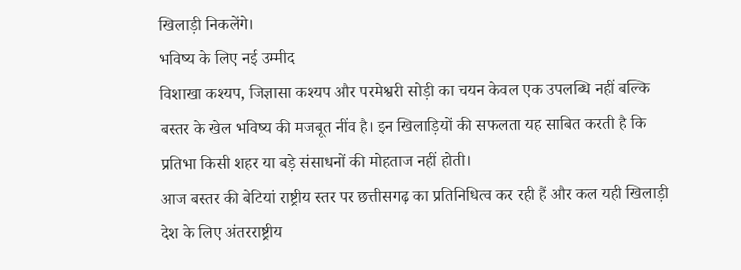खिलाड़ी निकलेंगे।
भविष्य के लिए नई उम्मीद
विशाखा कश्यप, जिज्ञासा कश्यप और परमेश्वरी सोड़ी का चयन केवल एक उपलब्धि नहीं बल्कि बस्तर के खेल भविष्य की मजबूत नींव है। इन खिलाड़ियों की सफलता यह साबित करती है कि प्रतिभा किसी शहर या बड़े संसाधनों की मोहताज नहीं होती।
आज बस्तर की बेटियां राष्ट्रीय स्तर पर छत्तीसगढ़ का प्रतिनिधित्व कर रही हैं और कल यही खिलाड़ी देश के लिए अंतरराष्ट्रीय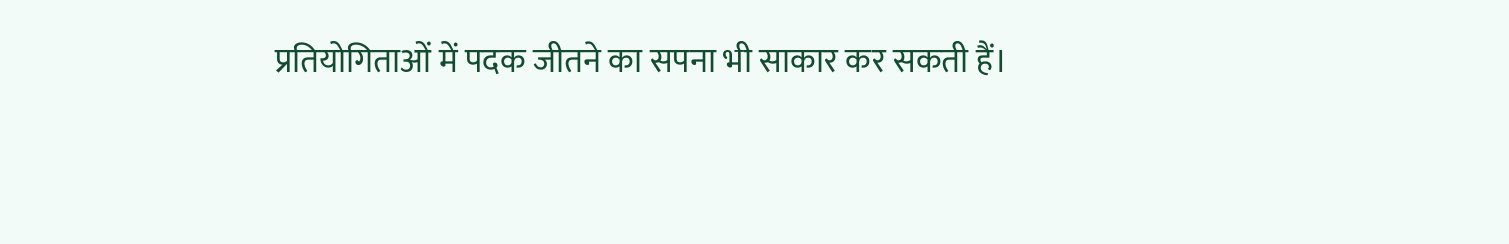प्रतियोगिताओं में पदक जीतने का सपना भी साकार कर सकती हैं।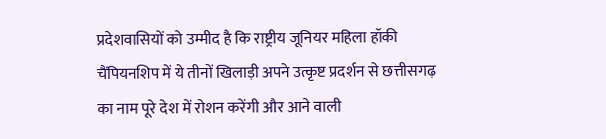प्रदेशवासियों को उम्मीद है कि राष्ट्रीय जूनियर महिला हॉकी चैंपियनशिप में ये तीनों खिलाड़ी अपने उत्कृष्ट प्रदर्शन से छत्तीसगढ़ का नाम पूरे देश में रोशन करेंगी और आने वाली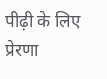पीढ़ी के लिए प्रेरणा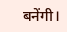बनेंगी।